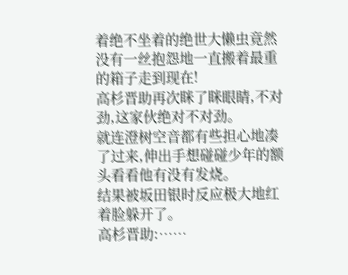着绝不坐着的绝世大懒虫竟然没有一丝抱怨地一直搬着最重的箱子走到现在!
高杉晋助再次眯了眯眼睛,不对劲,这家伙绝对不对劲。
就连澄树空音都有些担心地凑了过来,伸出手想碰碰少年的额头看看他有没有发烧。
结果被坂田银时反应极大地红着脸躲开了。
高杉晋助:……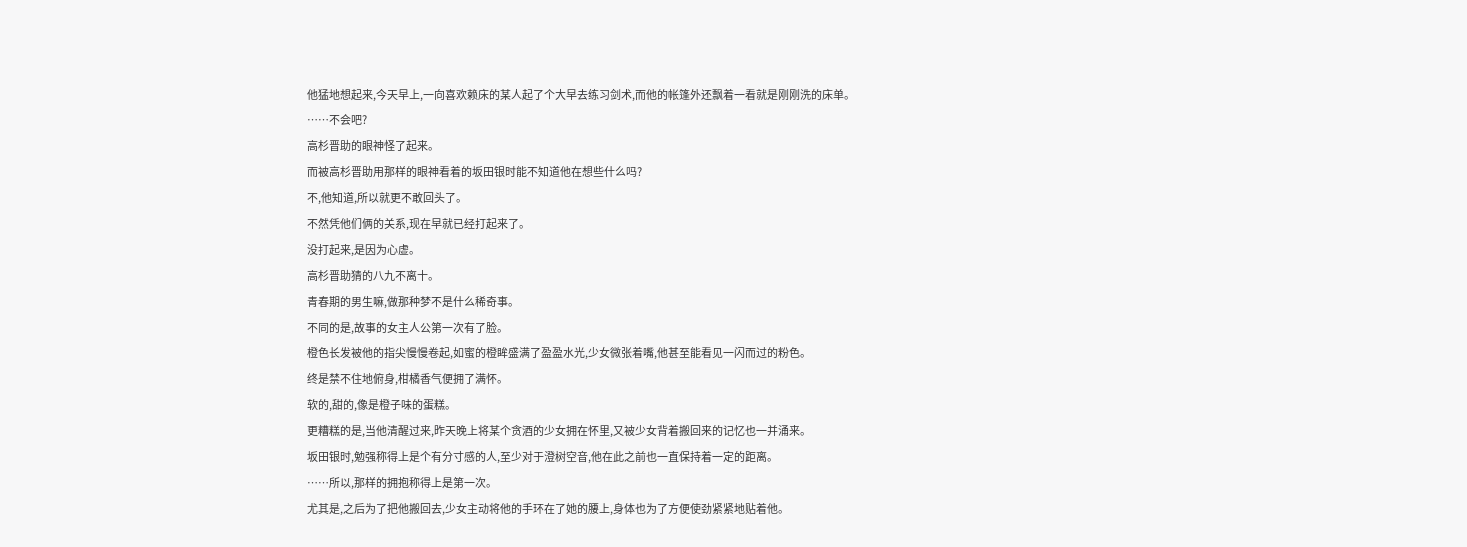他猛地想起来,今天早上,一向喜欢赖床的某人起了个大早去练习剑术,而他的帐篷外还飘着一看就是刚刚洗的床单。
……不会吧?
高杉晋助的眼神怪了起来。
而被高杉晋助用那样的眼神看着的坂田银时能不知道他在想些什么吗?
不,他知道,所以就更不敢回头了。
不然凭他们俩的关系,现在早就已经打起来了。
没打起来,是因为心虚。
高杉晋助猜的八九不离十。
青春期的男生嘛,做那种梦不是什么稀奇事。
不同的是,故事的女主人公第一次有了脸。
橙色长发被他的指尖慢慢卷起,如蜜的橙眸盛满了盈盈水光,少女微张着嘴,他甚至能看见一闪而过的粉色。
终是禁不住地俯身,柑橘香气便拥了满怀。
软的,甜的,像是橙子味的蛋糕。
更糟糕的是,当他清醒过来,昨天晚上将某个贪酒的少女拥在怀里,又被少女背着搬回来的记忆也一并涌来。
坂田银时,勉强称得上是个有分寸感的人,至少对于澄树空音,他在此之前也一直保持着一定的距离。
……所以,那样的拥抱称得上是第一次。
尤其是,之后为了把他搬回去,少女主动将他的手环在了她的腰上,身体也为了方便使劲紧紧地贴着他。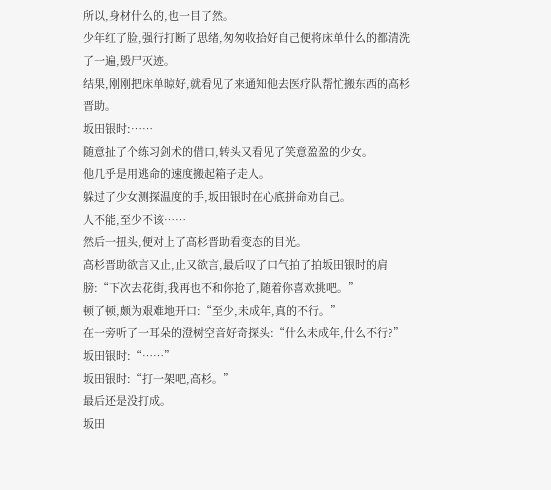所以,身材什么的,也一目了然。
少年红了脸,强行打断了思绪,匆匆收拾好自己便将床单什么的都清洗了一遍,毁尸灭迹。
结果,刚刚把床单晾好,就看见了来通知他去医疗队帮忙搬东西的高杉晋助。
坂田银时:……
随意扯了个练习剑术的借口,转头又看见了笑意盈盈的少女。
他几乎是用逃命的速度搬起箱子走人。
躲过了少女测探温度的手,坂田银时在心底拼命劝自己。
人不能,至少不该……
然后一扭头,便对上了高杉晋助看变态的目光。
高杉晋助欲言又止,止又欲言,最后叹了口气拍了拍坂田银时的肩膀:“下次去花街,我再也不和你抢了,随着你喜欢挑吧。”
顿了顿,颇为艰难地开口:“至少,未成年,真的不行。”
在一旁听了一耳朵的澄树空音好奇探头:“什么未成年,什么不行?”
坂田银时:“……”
坂田银时:“打一架吧,高杉。”
最后还是没打成。
坂田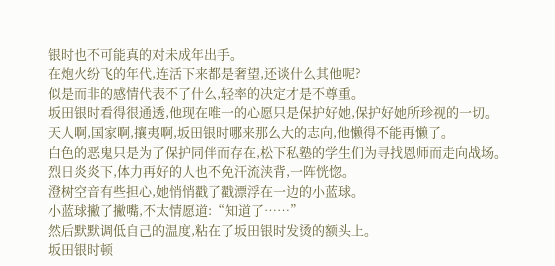银时也不可能真的对未成年出手。
在炮火纷飞的年代,连活下来都是奢望,还谈什么其他呢?
似是而非的感情代表不了什么,轻率的决定才是不尊重。
坂田银时看得很通透,他现在唯一的心愿只是保护好她,保护好她所珍视的一切。
天人啊,国家啊,攘夷啊,坂田银时哪来那么大的志向,他懒得不能再懒了。
白色的恶鬼只是为了保护同伴而存在,松下私塾的学生们为寻找恩师而走向战场。
烈日炎炎下,体力再好的人也不免汗流浃背,一阵恍惚。
澄树空音有些担心,她悄悄戳了戳漂浮在一边的小蓝球。
小蓝球撇了撇嘴,不太情愿道:“知道了……”
然后默默调低自己的温度,粘在了坂田银时发烫的额头上。
坂田银时顿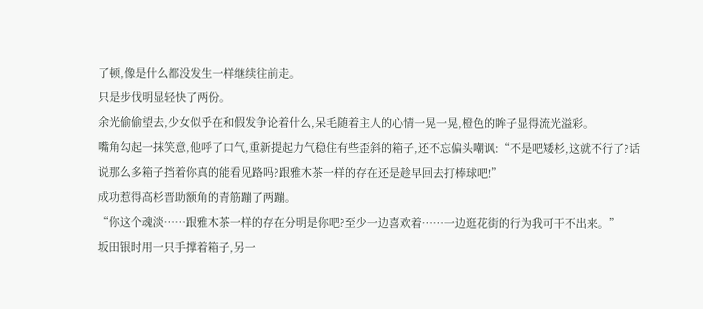了顿,像是什么都没发生一样继续往前走。
只是步伐明显轻快了两份。
余光偷偷望去,少女似乎在和假发争论着什么,呆毛随着主人的心情一晃一晃,橙色的眸子显得流光溢彩。
嘴角勾起一抹笑意,他呼了口气,重新提起力气稳住有些歪斜的箱子,还不忘偏头嘲讽:“不是吧矮杉,这就不行了?话说那么多箱子挡着你真的能看见路吗?跟雅木茶一样的存在还是趁早回去打棒球吧!”
成功惹得高杉晋助额角的青筋蹦了两蹦。
“你这个魂淡……跟雅木茶一样的存在分明是你吧?至少一边喜欢着……一边逛花街的行为我可干不出来。”
坂田银时用一只手撑着箱子,另一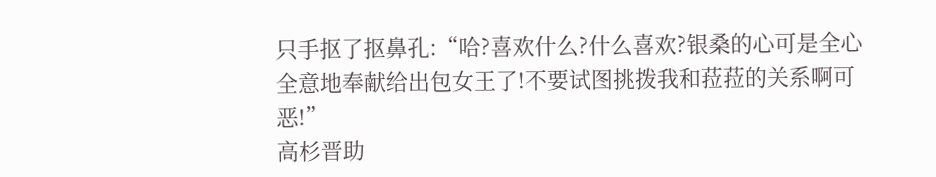只手抠了抠鼻孔:“哈?喜欢什么?什么喜欢?银桑的心可是全心全意地奉献给出包女王了!不要试图挑拨我和菈菈的关系啊可恶!”
高杉晋助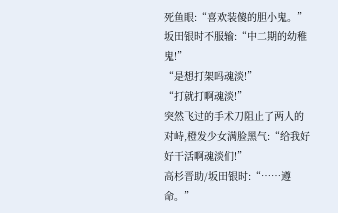死鱼眼:“喜欢装傻的胆小鬼。”
坂田银时不服输:“中二期的幼稚鬼!”
“是想打架吗魂淡!”
“打就打啊魂淡!”
突然飞过的手术刀阻止了两人的对峙,橙发少女满脸黑气:“给我好好干活啊魂淡们!”
高杉晋助/坂田银时:“……遵命。”